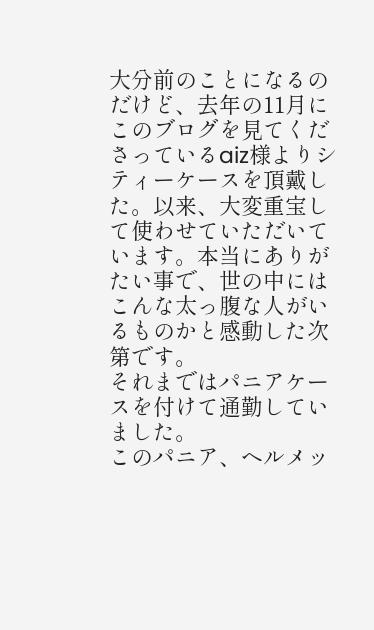大分前のことになるのだけど、去年の11月にこのブログを見てくださっているaiz様よりシティーケースを頂戴した。以来、大変重宝して使わせていただいています。本当にありがたい事で、世の中にはこんな太っ腹な人がいるものかと感動した次第です。
それまではパニアケースを付けて通勤していました。
このパニア、ヘルメッ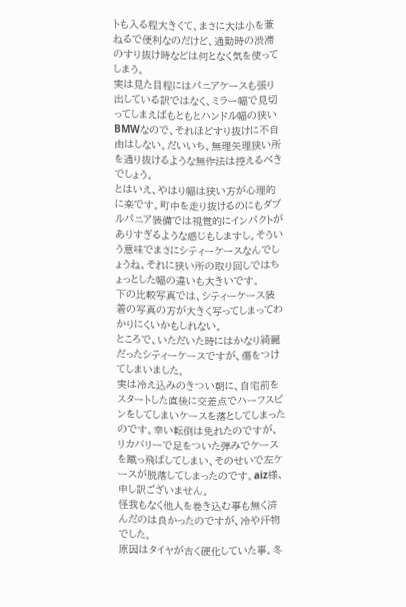トも入る程大きくて、まさに大は小を兼ねるで便利なのだけど、通勤時の渋滞のすり抜け時などは何となく気を使ってしまう。
実は見た目程にはパニアケースも張り出している訳ではなく、ミラー幅で見切ってしまえばもともとハンドル幅の狭いBMWなので、それほどすり抜けに不自由はしない。だいいち、無理矢理狭い所を通り抜けるような無作法は控えるべきでしょう。
とはいえ、やはり幅は狭い方が心理的に楽です。町中を走り抜けるのにもダブルパニア装備では視覚的にインパクトがありすぎるような感じもしますし。そういう意味でまさにシティーケースなんでしょうね。それに狭い所の取り回しではちょっとした幅の違いも大きいです。
下の比較写真では、シティーケース装着の写真の方が大きく写ってしまってわかりにくいかもしれない。
ところで、いただいた時にはかなり綺麗だったシティーケースですが、傷をつけてしまいました。
実は冷え込みのきつい朝に、自宅前をスタートした直後に交差点でハーフスピンをしてしまいケースを落としてしまったのです。幸い転倒は免れたのですが、リカバリーで足をついた弾みでケースを蹴っ飛ばしてしまい、そのせいで左ケースが脱落してしまったのです。aiz様、申し訳ございません。
怪我もなく他人を巻き込む事も無く済んだのは良かったのですが、冷や汗物でした。
原因はタイヤが古く硬化していた事。冬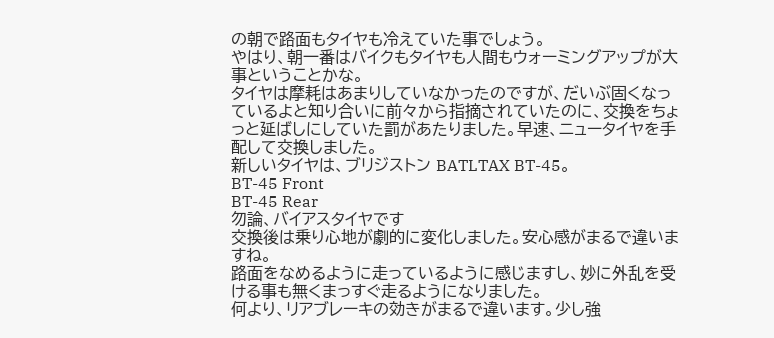の朝で路面もタイヤも冷えていた事でしょう。
やはり、朝一番はバイクもタイヤも人間もウォーミングアップが大事ということかな。
タイヤは摩耗はあまりしていなかったのですが、だいぶ固くなっているよと知り合いに前々から指摘されていたのに、交換をちょっと延ばしにしていた罰があたりました。早速、ニュータイヤを手配して交換しました。
新しいタイヤは、ブリジストン BATLTAX BT-45。
BT-45 Front
BT-45 Rear
勿論、バイアスタイヤです
交換後は乗り心地が劇的に変化しました。安心感がまるで違いますね。
路面をなめるように走っているように感じますし、妙に外乱を受ける事も無くまっすぐ走るようになりました。
何より、リアブレーキの効きがまるで違います。少し強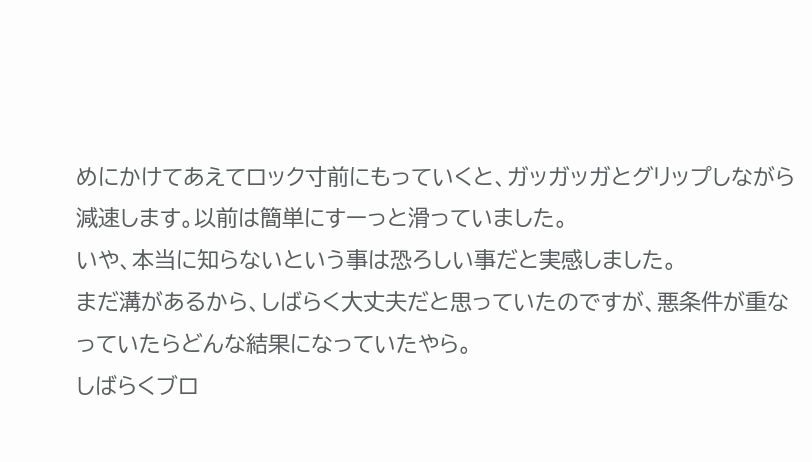めにかけてあえてロック寸前にもっていくと、ガッガッガとグリップしながら減速します。以前は簡単にすーっと滑っていました。
いや、本当に知らないという事は恐ろしい事だと実感しました。
まだ溝があるから、しばらく大丈夫だと思っていたのですが、悪条件が重なっていたらどんな結果になっていたやら。
しばらくブロ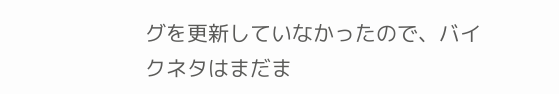グを更新していなかったので、バイクネタはまだま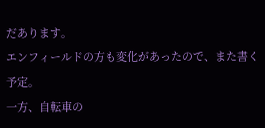だあります。
エンフィールドの方も変化があったので、また書く予定。
一方、自転車の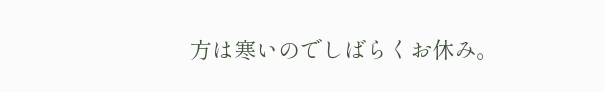方は寒いのでしばらくお休み。